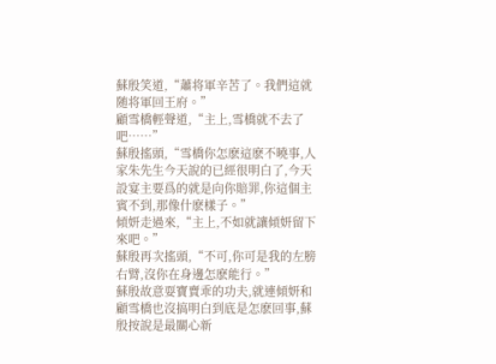蘇殷笑道,“蕭将軍辛苦了。我們這就随将軍回王府。”
顧雪橋輕聲道,“主上,雪橋就不去了吧……”
蘇殷搖頭,“雪橋你怎麽這麽不曉事,人家朱先生今天說的已經很明白了,今天設宴主要爲的就是向你賠罪,你這個主賓不到,那像什麽樣子。”
傾妍走過來,“主上,不如就讓傾妍留下來吧。”
蘇殷再次搖頭,“不可,你可是我的左膀右臂,沒你在身邊怎麽能行。”
蘇殷故意耍寶賣乖的功夫,就連傾妍和顧雪橋也沒搞明白到底是怎麽回事,蘇殷按說是最關心新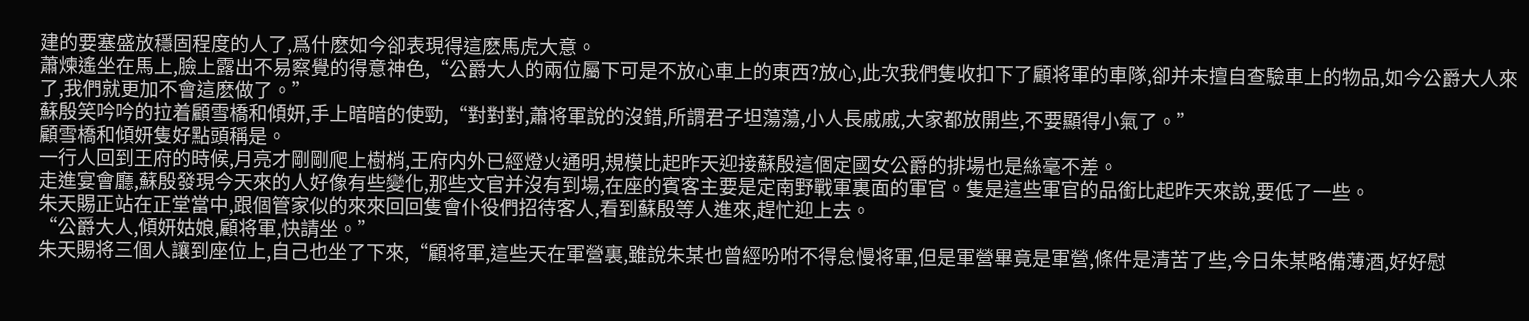建的要塞盛放穩固程度的人了,爲什麽如今卻表現得這麽馬虎大意。
蕭煉遙坐在馬上,臉上露出不易察覺的得意神色,“公爵大人的兩位屬下可是不放心車上的東西?放心,此次我們隻收扣下了顧将軍的車隊,卻并未擅自查驗車上的物品,如今公爵大人來了,我們就更加不會這麽做了。”
蘇殷笑吟吟的拉着顧雪橋和傾妍,手上暗暗的使勁,“對對對,蕭将軍說的沒錯,所謂君子坦蕩蕩,小人長戚戚,大家都放開些,不要顯得小氣了。”
顧雪橋和傾妍隻好點頭稱是。
一行人回到王府的時候,月亮才剛剛爬上樹梢,王府内外已經燈火通明,規模比起昨天迎接蘇殷這個定國女公爵的排場也是絲毫不差。
走進宴會廳,蘇殷發現今天來的人好像有些變化,那些文官并沒有到場,在座的賓客主要是定南野戰軍裏面的軍官。隻是這些軍官的品銜比起昨天來說,要低了一些。
朱天賜正站在正堂當中,跟個管家似的來來回回隻會仆役們招待客人,看到蘇殷等人進來,趕忙迎上去。
“公爵大人,傾妍姑娘,顧将軍,快請坐。”
朱天賜将三個人讓到座位上,自己也坐了下來,“顧将軍,這些天在軍營裏,雖說朱某也曾經吩咐不得怠慢将軍,但是軍營畢竟是軍營,條件是清苦了些,今日朱某略備薄酒,好好慰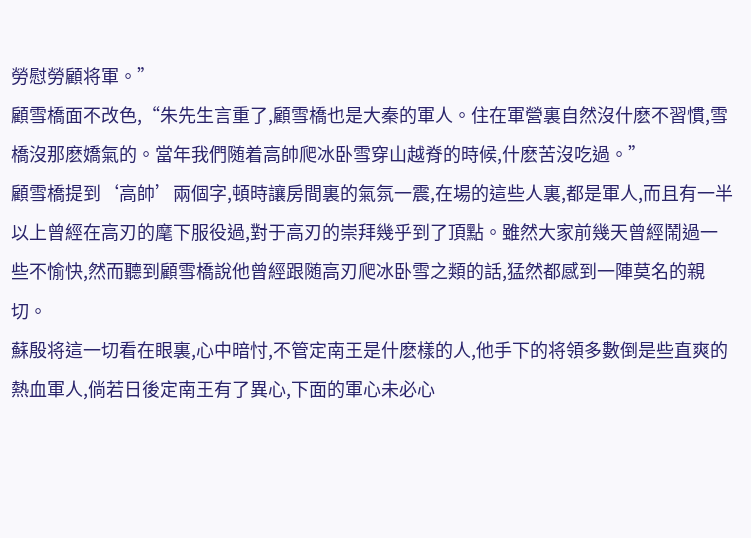勞慰勞顧将軍。”
顧雪橋面不改色,“朱先生言重了,顧雪橋也是大秦的軍人。住在軍營裏自然沒什麽不習慣,雪橋沒那麽嬌氣的。當年我們随着高帥爬冰卧雪穿山越脊的時候,什麽苦沒吃過。”
顧雪橋提到‘高帥’兩個字,頓時讓房間裏的氣氛一震,在場的這些人裏,都是軍人,而且有一半以上曾經在高刃的麾下服役過,對于高刃的崇拜幾乎到了頂點。雖然大家前幾天曾經鬧過一些不愉快,然而聽到顧雪橋說他曾經跟随高刃爬冰卧雪之類的話,猛然都感到一陣莫名的親切。
蘇殷将這一切看在眼裏,心中暗忖,不管定南王是什麽樣的人,他手下的将領多數倒是些直爽的熱血軍人,倘若日後定南王有了異心,下面的軍心未必心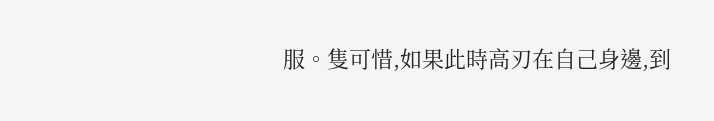服。隻可惜,如果此時高刃在自己身邊,到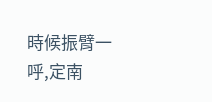時候振臂一呼,定南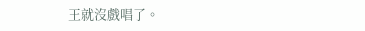王就沒戲唱了。